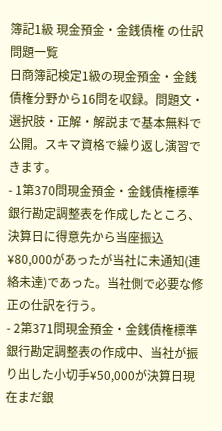簿記1級 現金預金・金銭債権 の仕訳問題一覧
日商簿記検定1級の現金預金・金銭債権分野から16問を収録。問題文・選択肢・正解・解説まで基本無料で公開。スキマ資格で繰り返し演習できます。
- 1第370問現金預金・金銭債権標準
銀行勘定調整表を作成したところ、決算日に得意先から当座振込¥80,000があったが当社に未通知(連絡未達)であった。当社側で必要な修正の仕訳を行う。
- 2第371問現金預金・金銭債権標準
銀行勘定調整表の作成中、当社が振り出した小切手¥50,000が決算日現在まだ銀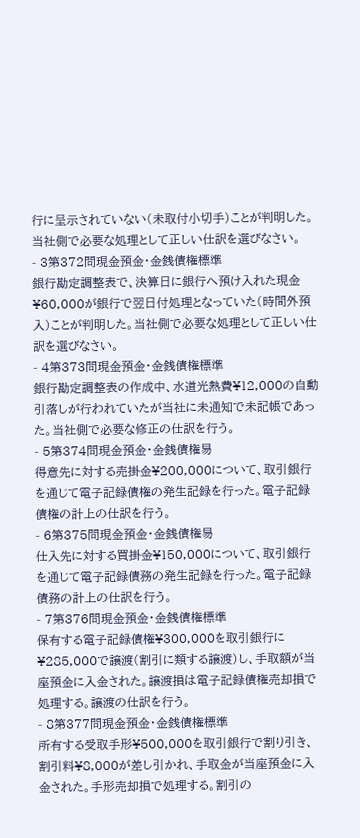行に呈示されていない(未取付小切手)ことが判明した。当社側で必要な処理として正しい仕訳を選びなさい。
- 3第372問現金預金・金銭債権標準
銀行勘定調整表で、決算日に銀行へ預け入れた現金¥60,000が銀行で翌日付処理となっていた(時間外預入)ことが判明した。当社側で必要な処理として正しい仕訳を選びなさい。
- 4第373問現金預金・金銭債権標準
銀行勘定調整表の作成中、水道光熱費¥12,000の自動引落しが行われていたが当社に未通知で未記帳であった。当社側で必要な修正の仕訳を行う。
- 5第374問現金預金・金銭債権易
得意先に対する売掛金¥200,000について、取引銀行を通じて電子記録債権の発生記録を行った。電子記録債権の計上の仕訳を行う。
- 6第375問現金預金・金銭債権易
仕入先に対する買掛金¥150,000について、取引銀行を通じて電子記録債務の発生記録を行った。電子記録債務の計上の仕訳を行う。
- 7第376問現金預金・金銭債権標準
保有する電子記録債権¥300,000を取引銀行に¥285,000で譲渡(割引に類する譲渡)し、手取額が当座預金に入金された。譲渡損は電子記録債権売却損で処理する。譲渡の仕訳を行う。
- 8第377問現金預金・金銭債権標準
所有する受取手形¥500,000を取引銀行で割り引き、割引料¥8,000が差し引かれ、手取金が当座預金に入金された。手形売却損で処理する。割引の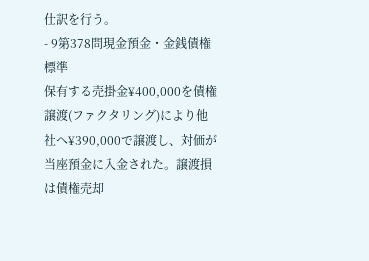仕訳を行う。
- 9第378問現金預金・金銭債権標準
保有する売掛金¥400,000を債権譲渡(ファクタリング)により他社へ¥390,000で譲渡し、対価が当座預金に入金された。譲渡損は債権売却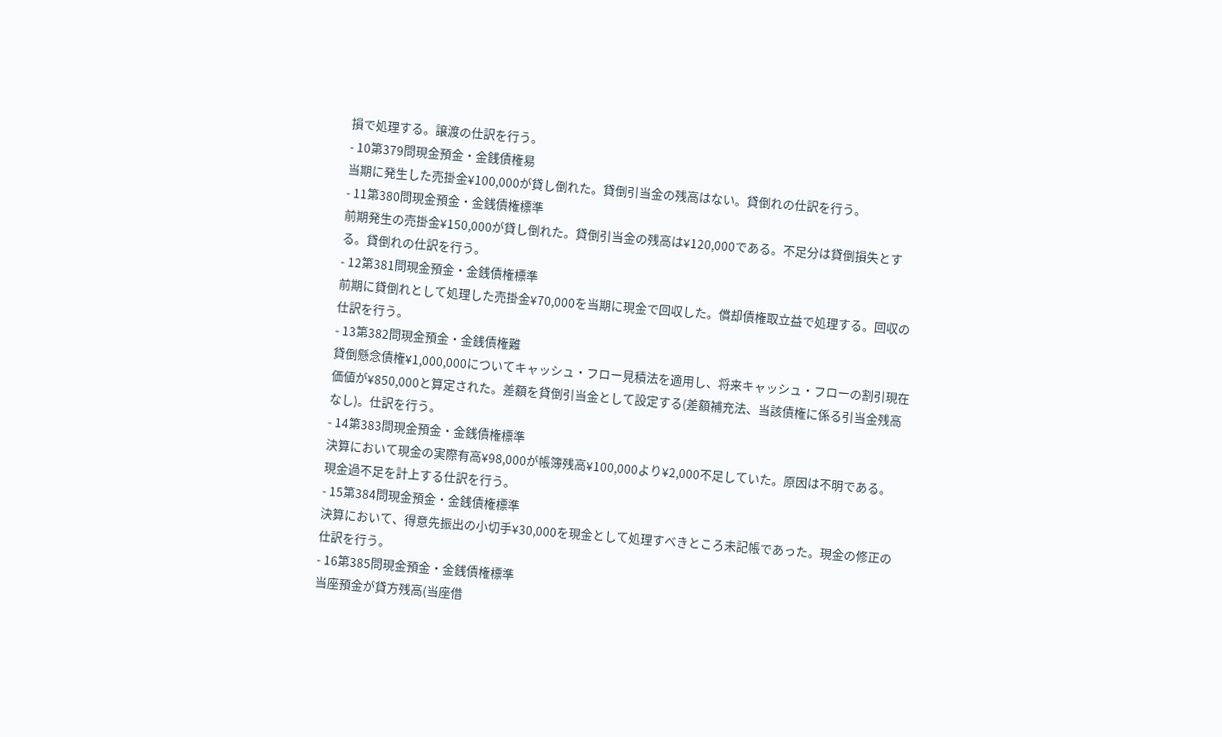損で処理する。譲渡の仕訳を行う。
- 10第379問現金預金・金銭債権易
当期に発生した売掛金¥100,000が貸し倒れた。貸倒引当金の残高はない。貸倒れの仕訳を行う。
- 11第380問現金預金・金銭債権標準
前期発生の売掛金¥150,000が貸し倒れた。貸倒引当金の残高は¥120,000である。不足分は貸倒損失とする。貸倒れの仕訳を行う。
- 12第381問現金預金・金銭債権標準
前期に貸倒れとして処理した売掛金¥70,000を当期に現金で回収した。償却債権取立益で処理する。回収の仕訳を行う。
- 13第382問現金預金・金銭債権難
貸倒懸念債権¥1,000,000についてキャッシュ・フロー見積法を適用し、将来キャッシュ・フローの割引現在価値が¥850,000と算定された。差額を貸倒引当金として設定する(差額補充法、当該債権に係る引当金残高なし)。仕訳を行う。
- 14第383問現金預金・金銭債権標準
決算において現金の実際有高¥98,000が帳簿残高¥100,000より¥2,000不足していた。原因は不明である。現金過不足を計上する仕訳を行う。
- 15第384問現金預金・金銭債権標準
決算において、得意先振出の小切手¥30,000を現金として処理すべきところ未記帳であった。現金の修正の仕訳を行う。
- 16第385問現金預金・金銭債権標準
当座預金が貸方残高(当座借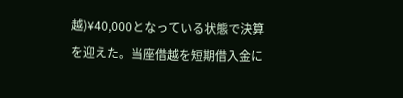越)¥40,000となっている状態で決算を迎えた。当座借越を短期借入金に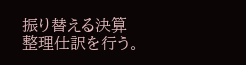振り替える決算整理仕訳を行う。